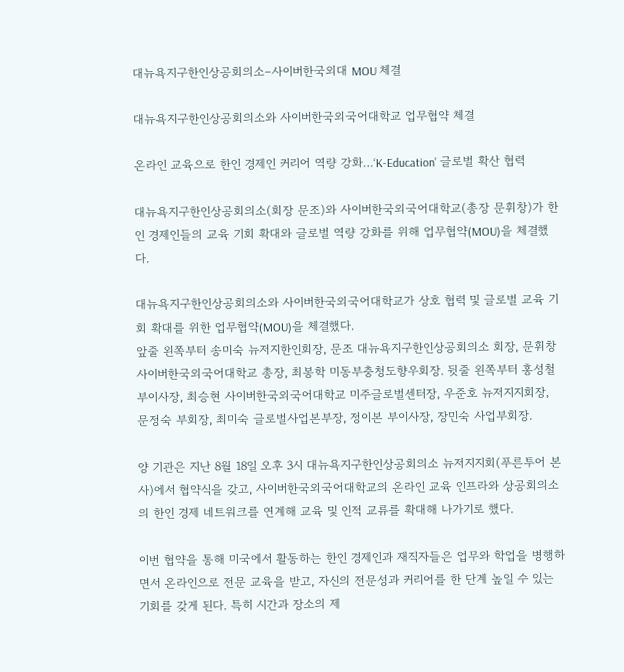대뉴욕지구한인상공회의소–사이버한국외대 MOU 체결

대뉴욕지구한인상공회의소와 사이버한국외국어대학교 업무협약 체결

온라인 교육으로 한인 경제인 커리어 역량 강화…‘K-Education’ 글로벌 확산 협력

대뉴욕지구한인상공회의소(회장 문조)와 사이버한국외국어대학교(총장 문휘창)가 한인 경제인들의 교육 기회 확대와 글로벌 역량 강화를 위해 업무협약(MOU)을 체결했다.

대뉴욕지구한인상공회의소와 사이버한국외국어대학교가 상호 협력 및 글로벌 교육 기회 확대를 위한 업무협약(MOU)을 체결했다.
앞줄 왼쪽부터 송미숙 뉴저지한인회장, 문조 대뉴욕지구한인상공회의소 회장, 문휘창 사이버한국외국어대학교 총장, 최봉학 미동부충청도향우회장. 뒷줄 왼쪽부터 홍성철 부이사장, 최승현 사이버한국외국어대학교 미주글로벌센터장, 우준호 뉴저지지회장, 문정숙 부회장, 최미숙 글로벌사업본부장, 정이본 부이사장, 장민숙 사업부회장.

양 기관은 지난 8월 18일 오후 3시 대뉴욕지구한인상공회의소 뉴저지지회(푸른투어 본사)에서 협약식을 갖고, 사이버한국외국어대학교의 온라인 교육 인프라와 상공회의소의 한인 경제 네트워크를 연계해 교육 및 인적 교류를 확대해 나가기로 했다.

이번 협약을 통해 미국에서 활동하는 한인 경제인과 재직자들은 업무와 학업을 병행하면서 온라인으로 전문 교육을 받고, 자신의 전문성과 커리어를 한 단계 높일 수 있는 기회를 갖게 된다. 특히 시간과 장소의 제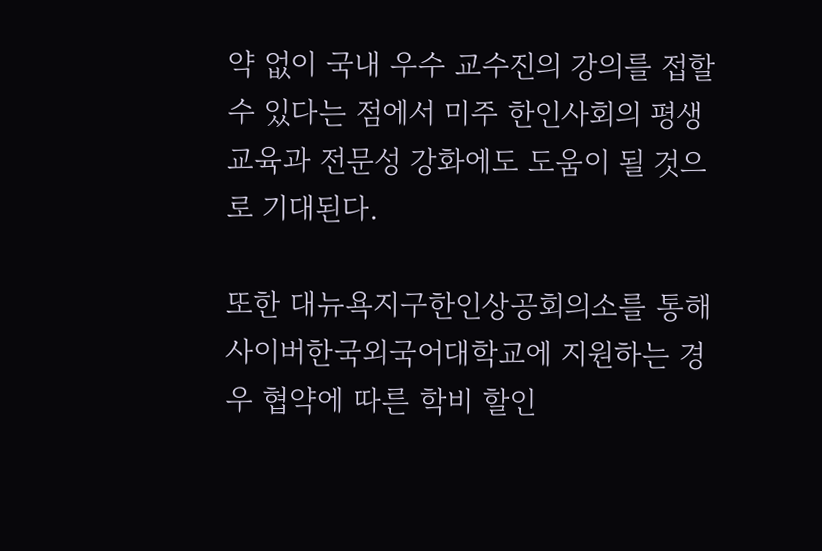약 없이 국내 우수 교수진의 강의를 접할 수 있다는 점에서 미주 한인사회의 평생교육과 전문성 강화에도 도움이 될 것으로 기대된다.

또한 대뉴욕지구한인상공회의소를 통해 사이버한국외국어대학교에 지원하는 경우 협약에 따른 학비 할인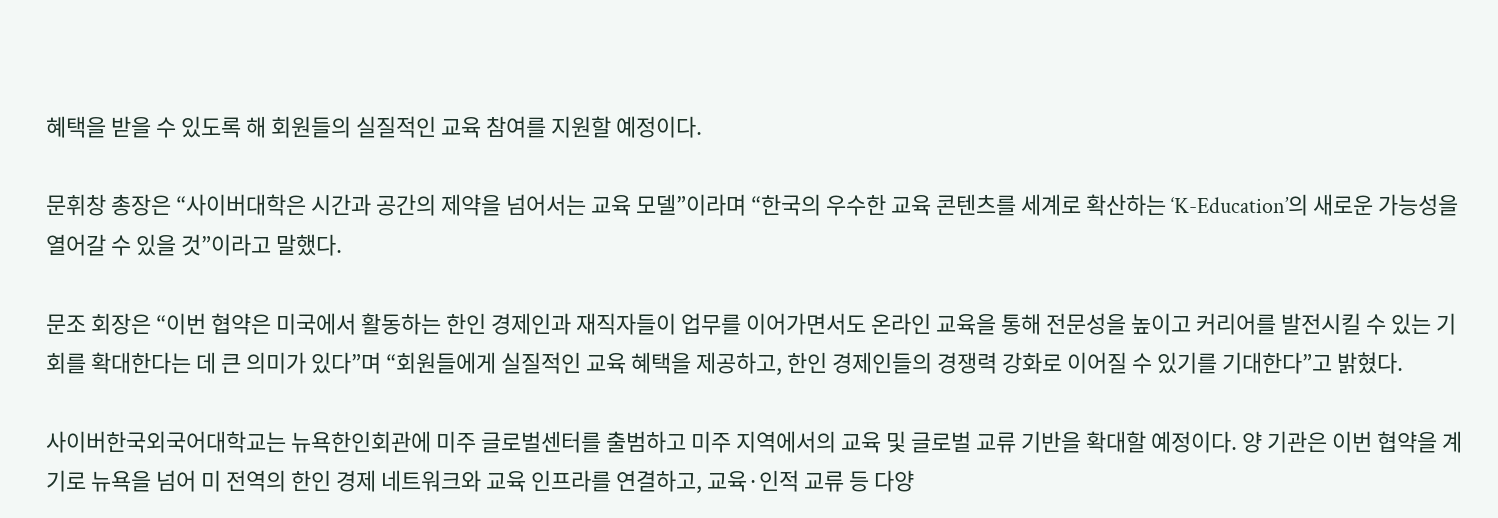혜택을 받을 수 있도록 해 회원들의 실질적인 교육 참여를 지원할 예정이다.

문휘창 총장은 “사이버대학은 시간과 공간의 제약을 넘어서는 교육 모델”이라며 “한국의 우수한 교육 콘텐츠를 세계로 확산하는 ‘K-Education’의 새로운 가능성을 열어갈 수 있을 것”이라고 말했다.

문조 회장은 “이번 협약은 미국에서 활동하는 한인 경제인과 재직자들이 업무를 이어가면서도 온라인 교육을 통해 전문성을 높이고 커리어를 발전시킬 수 있는 기회를 확대한다는 데 큰 의미가 있다”며 “회원들에게 실질적인 교육 혜택을 제공하고, 한인 경제인들의 경쟁력 강화로 이어질 수 있기를 기대한다”고 밝혔다.

사이버한국외국어대학교는 뉴욕한인회관에 미주 글로벌센터를 출범하고 미주 지역에서의 교육 및 글로벌 교류 기반을 확대할 예정이다. 양 기관은 이번 협약을 계기로 뉴욕을 넘어 미 전역의 한인 경제 네트워크와 교육 인프라를 연결하고, 교육·인적 교류 등 다양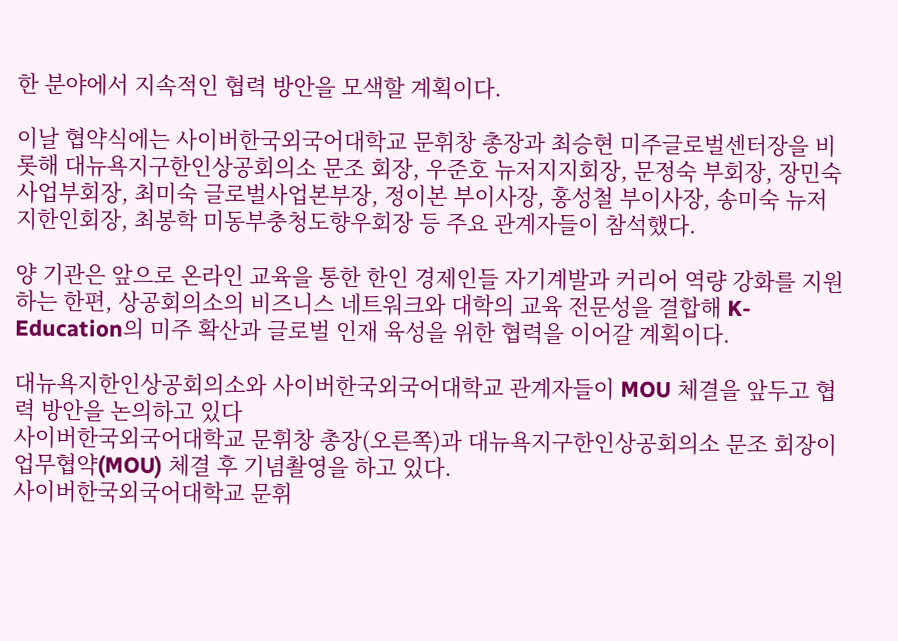한 분야에서 지속적인 협력 방안을 모색할 계획이다.

이날 협약식에는 사이버한국외국어대학교 문휘창 총장과 최승현 미주글로벌센터장을 비롯해 대뉴욕지구한인상공회의소 문조 회장, 우준호 뉴저지지회장, 문정숙 부회장, 장민숙 사업부회장, 최미숙 글로벌사업본부장, 정이본 부이사장, 홍성철 부이사장, 송미숙 뉴저지한인회장, 최봉학 미동부충청도향우회장 등 주요 관계자들이 참석했다.

양 기관은 앞으로 온라인 교육을 통한 한인 경제인들 자기계발과 커리어 역량 강화를 지원하는 한편, 상공회의소의 비즈니스 네트워크와 대학의 교육 전문성을 결합해 K-Education의 미주 확산과 글로벌 인재 육성을 위한 협력을 이어갈 계획이다.

대뉴욕지한인상공회의소와 사이버한국외국어대학교 관계자들이 MOU 체결을 앞두고 협력 방안을 논의하고 있다
사이버한국외국어대학교 문휘창 총장(오른쪽)과 대뉴욕지구한인상공회의소 문조 회장이 업무협약(MOU) 체결 후 기념촬영을 하고 있다.
사이버한국외국어대학교 문휘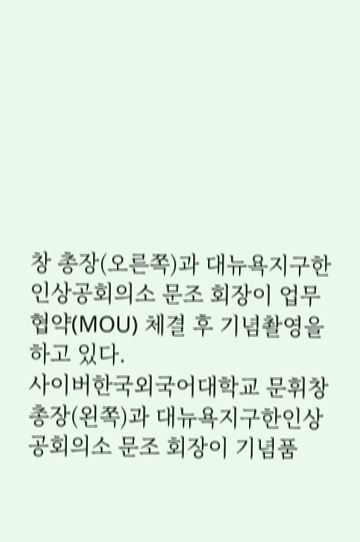창 총장(오른쪽)과 대뉴욕지구한인상공회의소 문조 회장이 업무협약(MOU) 체결 후 기념촬영을 하고 있다.
사이버한국외국어대학교 문휘창 총장(왼쪽)과 대뉴욕지구한인상공회의소 문조 회장이 기념품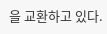을 교환하고 있다.